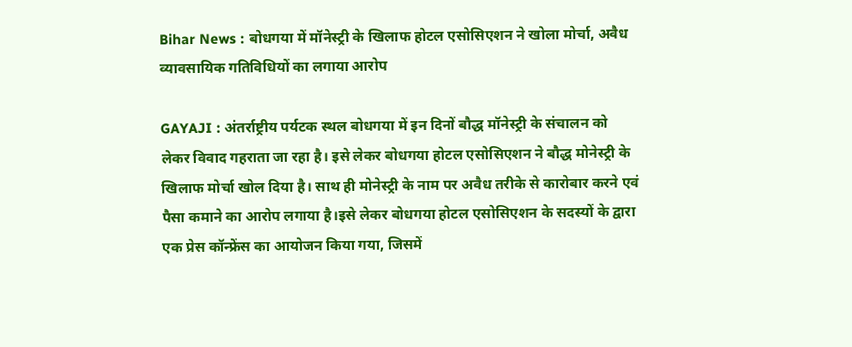Bihar News : बोधगया में मॉनेस्ट्री के खिलाफ होटल एसोसिएशन ने खोला मोर्चा, अवैध व्यावसायिक गतिविधियों का लगाया आरोप

GAYAJI : अंतर्राष्ट्रीय पर्यटक स्थल बोधगया में इन दिनों बौद्ध मॉनेस्ट्री के संचालन को लेकर विवाद गहराता जा रहा है। इसे लेकर बोधगया होटल एसोसिएशन ने बौद्ध मोनेस्ट्री के खिलाफ मोर्चा खोल दिया है। साथ ही मोनेस्ट्री के नाम पर अवैध तरीके से कारोबार करने एवं पैसा कमाने का आरोप लगाया है।इसे लेकर बोधगया होटल एसोसिएशन के सदस्यों के द्वारा एक प्रेस कॉन्फ्रेंस का आयोजन किया गया, जिसमें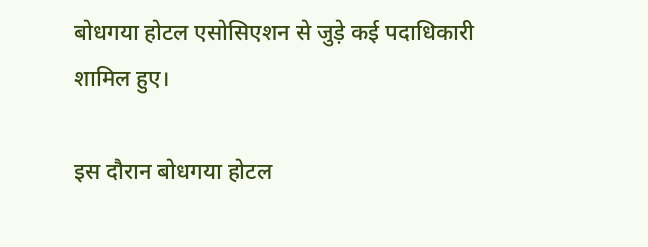बोधगया होटल एसोसिएशन से जुड़े कई पदाधिकारी शामिल हुए।

इस दौरान बोधगया होटल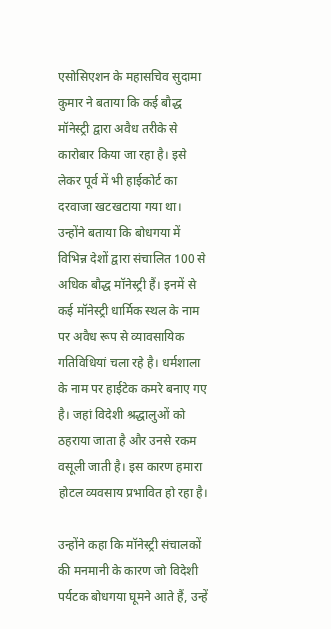एसोसिएशन के महासचिव सुदामा कुमार ने बताया कि कई बौद्ध मॉनेस्ट्री द्वारा अवैध तरीके से कारोबार किया जा रहा है। इसे लेकर पूर्व में भी हाईकोर्ट का दरवाजा खटखटाया गया था।  उन्होंने बताया कि बोधगया में विभिन्न देशों द्वारा संचालित 100 से अधिक बौद्ध मॉनेस्ट्री हैं। इनमें से कई मॉनेस्ट्री धार्मिक स्थल के नाम पर अवैध रूप से व्यावसायिक गतिविधियां चला रहे है। धर्मशाला के नाम पर हाईटेक कमरे बनाए गए है। जहां विदेशी श्रद्धालुओं को ठहराया जाता है और उनसे रकम वसूली जाती है। इस कारण हमारा होटल व्यवसाय प्रभावित हो रहा है।

उन्होंने कहा कि मॉनेस्ट्री संचालकों की मनमानी के कारण जो विदेशी पर्यटक बोधगया घूमने आते हैं, उन्हें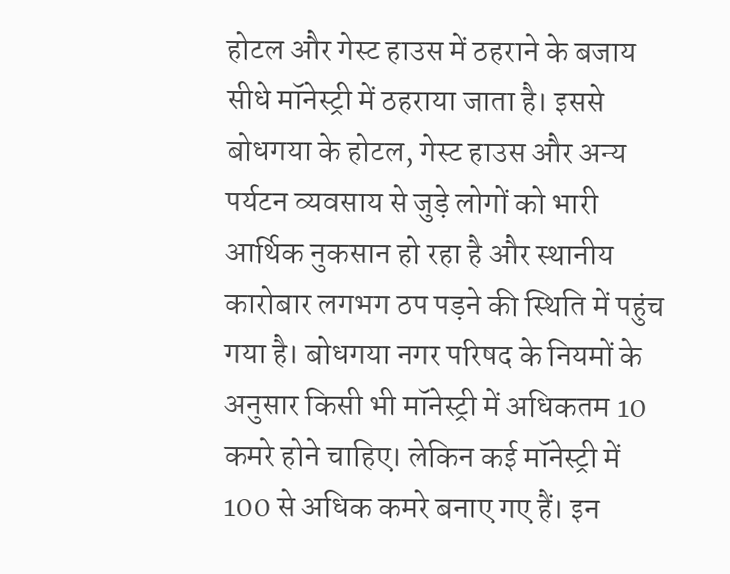होटल और गेस्ट हाउस में ठहराने के बजाय सीधे मॉनेस्ट्री में ठहराया जाता है। इससे बोधगया के होटल, गेस्ट हाउस और अन्य पर्यटन व्यवसाय से जुड़े लोगों को भारी आर्थिक नुकसान हो रहा है और स्थानीय कारोबार लगभग ठप पड़ने की स्थिति में पहुंच गया है। बोधगया नगर परिषद के नियमों के अनुसार किसी भी मॉनेस्ट्री में अधिकतम 10 कमरे होने चाहिए। लेकिन कई मॉनेस्ट्री में 100 से अधिक कमरे बनाए गए हैं। इन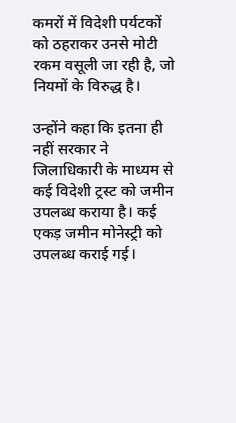कमरों में विदेशी पर्यटकों को ठहराकर उनसे मोटी रकम वसूली जा रही है, जो नियमों के विरुद्ध है।

उन्होंने कहा कि इतना ही नहीं सरकार ने जिलाधिकारी के माध्यम से कई विदेशी ट्रस्ट को जमीन उपलब्ध कराया है। कई एकड़ जमीन मोनेस्ट्री को उपलब्ध कराई गई।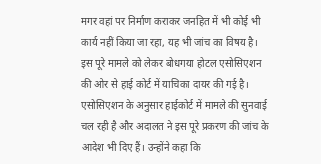मगर वहां पर निर्माण कराकर जनहित में भी कोई भी कार्य नहीं किया जा रहा, यह भी जांच का विषय है। इस पूरे मामले को लेकर बोधगया होटल एसोसिएशन की ओर से हाई कोर्ट में याचिका दायर की गई है। एसोसिएशन के अनुसार हाईकोर्ट में मामले की सुनवाई चल रही है और अदालत ने इस पूरे प्रकरण की जांच के आदेश भी दिए हैं। उन्होंने कहा कि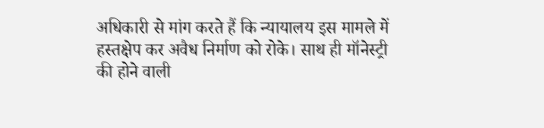अधिकारी से मांग करते हैं कि न्यायालय इस मामले में हस्तक्षेप कर अवैध निर्माण को रोके। साथ ही मॉनेस्ट्री की होने वाली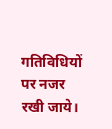गतिविधियों पर नजर रखी जाये।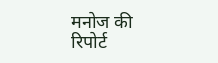मनोज की रिपोर्ट